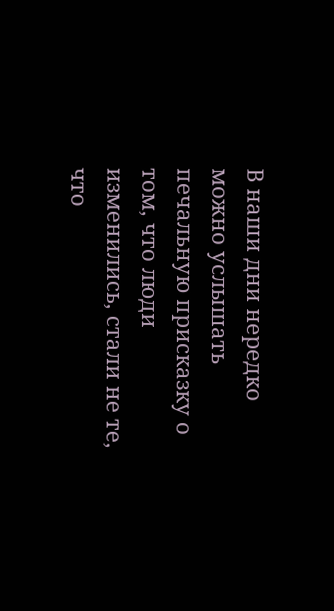В наши дни нередко можно услышать печальную присказку о том, что люди
изменились, стали не те, что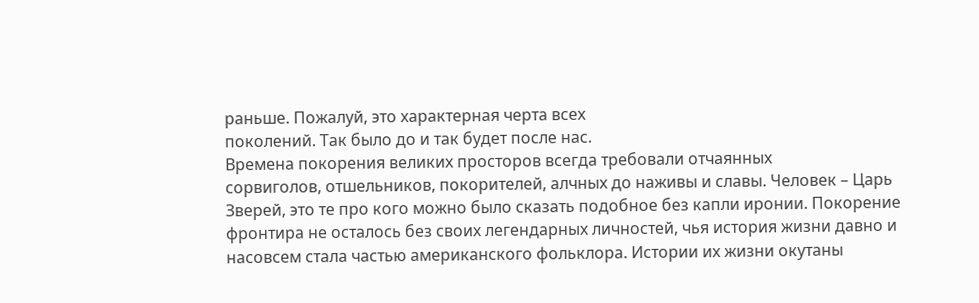раньше. Пожалуй, это характерная черта всех
поколений. Так было до и так будет после нас.
Времена покорения великих просторов всегда требовали отчаянных
сорвиголов, отшельников, покорителей, алчных до наживы и славы. Человек – Царь
Зверей, это те про кого можно было сказать подобное без капли иронии. Покорение
фронтира не осталось без своих легендарных личностей, чья история жизни давно и
насовсем стала частью американского фольклора. Истории их жизни окутаны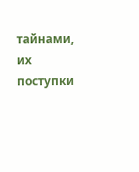тайнами, их поступки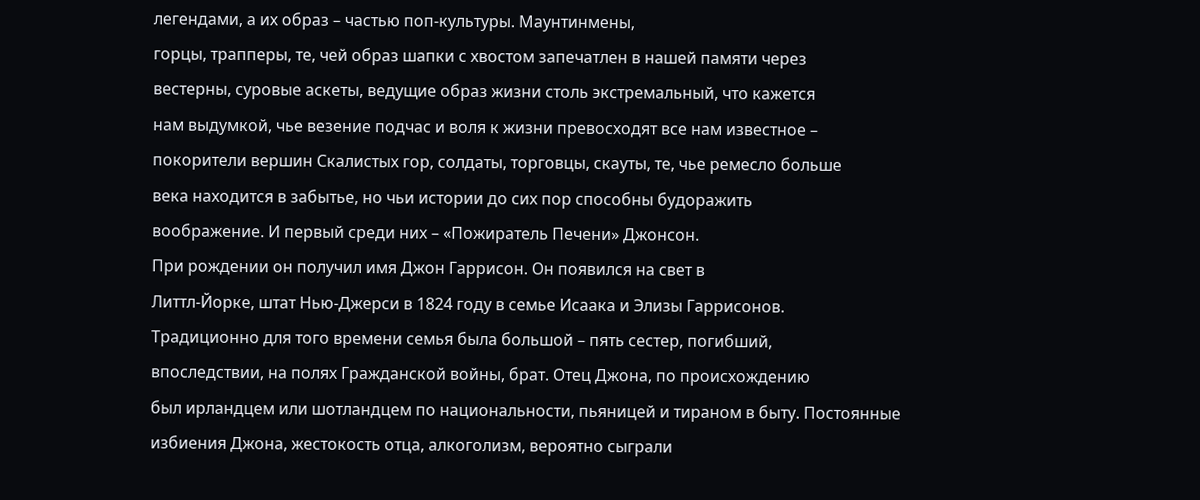легендами, а их образ – частью поп-культуры. Маунтинмены,
горцы, трапперы, те, чей образ шапки с хвостом запечатлен в нашей памяти через
вестерны, суровые аскеты, ведущие образ жизни столь экстремальный, что кажется
нам выдумкой, чье везение подчас и воля к жизни превосходят все нам известное –
покорители вершин Скалистых гор, солдаты, торговцы, скауты, те, чье ремесло больше
века находится в забытье, но чьи истории до сих пор способны будоражить
воображение. И первый среди них – «Пожиратель Печени» Джонсон.
При рождении он получил имя Джон Гаррисон. Он появился на свет в
Литтл-Йорке, штат Нью-Джерси в 1824 году в семье Исаака и Элизы Гаррисонов.
Традиционно для того времени семья была большой – пять сестер, погибший,
впоследствии, на полях Гражданской войны, брат. Отец Джона, по происхождению
был ирландцем или шотландцем по национальности, пьяницей и тираном в быту. Постоянные
избиения Джона, жестокость отца, алкоголизм, вероятно сыграли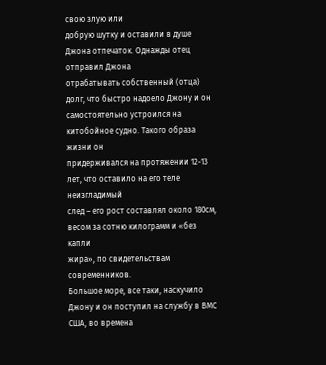свою злую или
добрую шутку и оставили в душе Джона отпечаток. Однажды отец отправил Джона
отрабатывать собственный (отца) долг, что быстро надоело Джону и он
самостоятельно устроился на китобойное судно. Такого образа жизни он
придерживался на протяжении 12-13 лет, что оставило на его теле неизгладимый
след – его рост составлял около 180см, весом за сотню килограмм и «без капли
жира», по свидетельствам современников.
Большое море, все таки, наскучило Джону и он поступил на службу в ВМС
США, во времена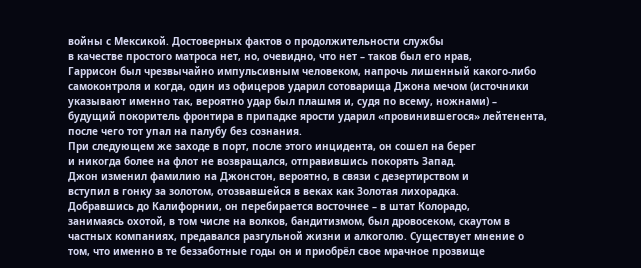войны с Мексикой. Достоверных фактов о продолжительности службы
в качестве простого матроса нет, но, очевидно, что нет – таков был его нрав,
Гаррисон был чрезвычайно импульсивным человеком, напрочь лишенный какого-либо
самоконтроля и когда, один из офицеров ударил сотоварища Джона мечом (источники
указывают именно так, вероятно удар был плашмя и, судя по всему, ножнами) –
будущий покоритель фронтира в припадке ярости ударил «провинившегося» лейтенента,
после чего тот упал на палубу без сознания.
При следующем же заходе в порт, после этого инцидента, он сошел на берег
и никогда более на флот не возвращался, отправившись покорять Запад.
Джон изменил фамилию на Джонстон, вероятно, в связи с дезертирством и
вступил в гонку за золотом, отозвавшейся в веках как Золотая лихорадка.
Добравшись до Калифорнии, он перебирается восточнее – в штат Колорадо,
занимаясь охотой, в том числе на волков, бандитизмом, был дровосеком, скаутом в
частных компаниях, предавался разгульной жизни и алкоголю. Существует мнение о
том, что именно в те беззаботные годы он и приобрёл свое мрачное прозвище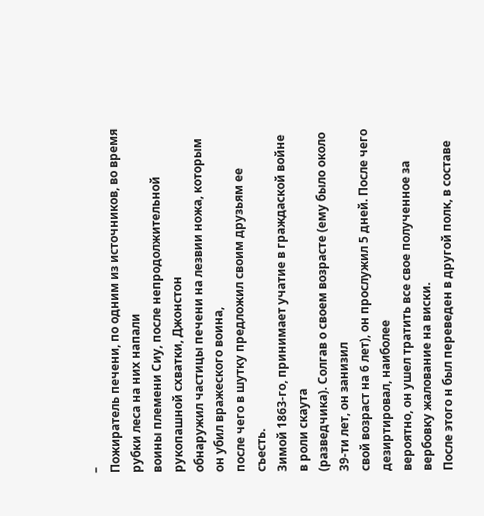–
Пожиратель печени, по одним из источников, во время рубки леса на них напали
воины племени Сиу, после непродолжительной рукопашной схватки, Джонстон
обнаружил частицы печени на лезвии ножа, которым он убил вражеского воина,
после чего в шутку предложил своим друзьям ее съесть.
Зимой 1863-го, принимает учатие в граждаской войне в роли скаута
(разведчика). Солгав о своем возрасте (ему было около 39-ти лет, он занизил
свой возраст на 6 лет), он прослужил 5 дней. После чего дезиртировал, наиболее
вероятно, он ушел тратить все свое полученное за вербовку жалование на виски.
После этого н был переведен в другой полк, в составе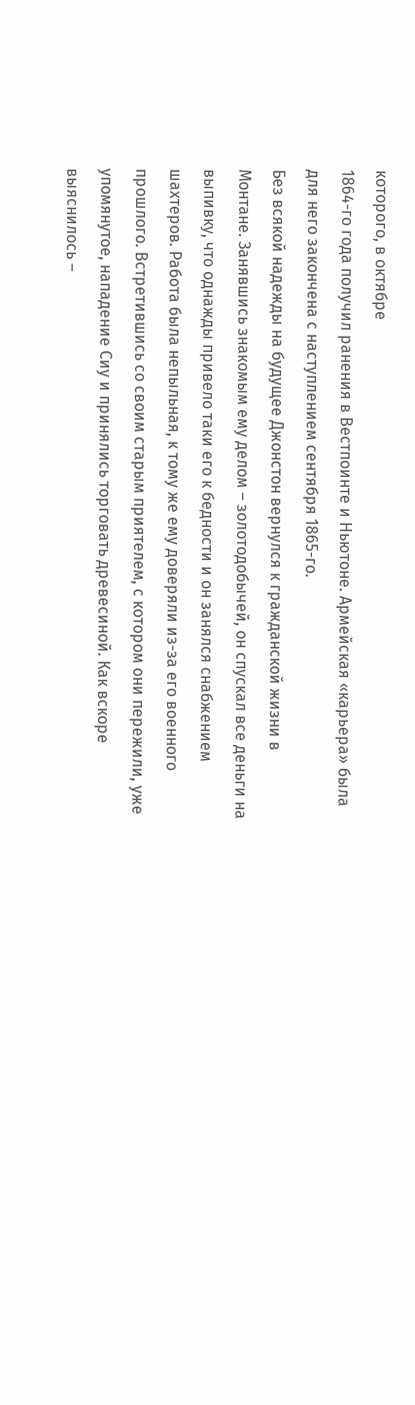которого, в октябре
1864-го года получил ранения в Вестпоинте и Ньютоне. Армейская «карьера» была
для него закончена с наступлением сентября 1865-го.
Без всякой надежды на будущее Джонстон вернулся к гражданской жизни в
Монтане. Занявшись знакомым ему делом – золотодобычей, он спускал все деньги на
выпивку, что однажды привело таки его к бедности и он занялся снабжением
шахтеров. Работа была непыльная, к тому же ему доверяли из-за его военного
прошлого. Встретившись со своим старым приятелем, с котором они пережили, уже
упомянутое, нападение Сиу и принялись торговать древесиной. Как вскоре
выяснилось –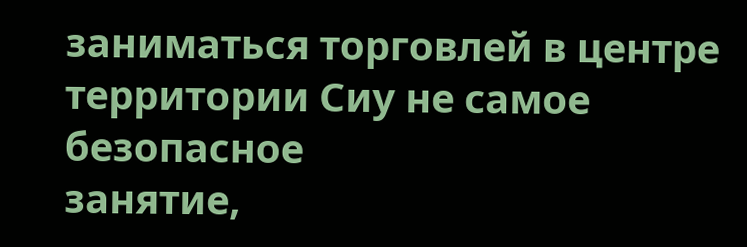заниматься торговлей в центре территории Сиу не самое безопасное
занятие,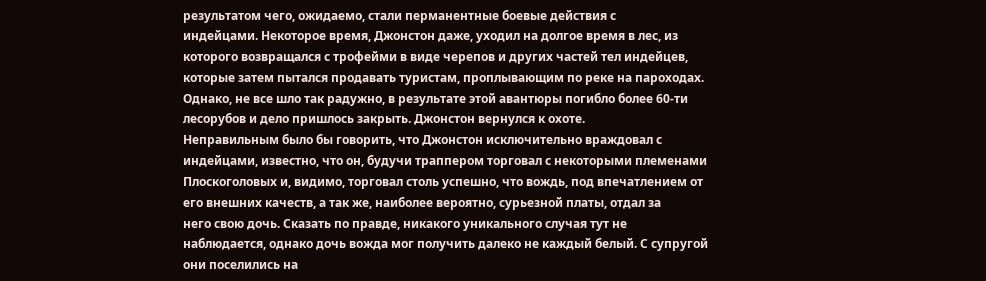результатом чего, ожидаемо, стали перманентные боевые действия с
индейцами. Некоторое время, Джонстон даже, уходил на долгое время в лес, из
которого возвращался с трофейми в виде черепов и других частей тел индейцев,
которые затем пытался продавать туристам, проплывающим по реке на пароходах.
Однако, не все шло так радужно, в результате этой авантюры погибло более 60-ти
лесорубов и дело пришлось закрыть. Джонстон вернулся к охоте.
Неправильным было бы говорить, что Джонстон исключительно враждовал с
индейцами, известно, что он, будучи траппером торговал с некоторыми племенами
Плоскоголовых и, видимо, торговал столь успешно, что вождь, под впечатлением от
его внешних качеств, а так же, наиболее вероятно, сурьезной платы, отдал за
него свою дочь. Сказать по правде, никакого уникального случая тут не
наблюдается, однако дочь вожда мог получить далеко не каждый белый. С супругой
они поселились на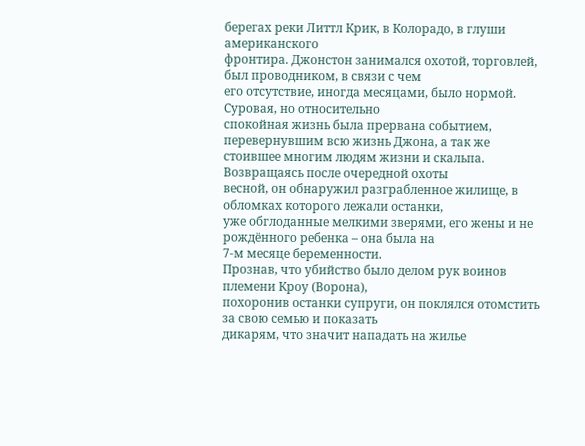берегах реки Литтл Крик, в Колорадо, в глуши американского
фронтира. Джонстон занимался охотой, торговлей, был проводником, в связи с чем
его отсутствие, иногда месяцами, было нормой. Суровая, но относительно
спокойная жизнь была прервана событием, перевернувшим всю жизнь Джона, а так же
стоившее многим людям жизни и скальпа. Возвращаясь после очередной охоты
весной, он обнаружил разграбленное жилище, в обломках которого лежали останки,
уже обглоданные мелкими зверями, его жены и не рождённого ребенка – она была на
7-м месяце беременности.
Прознав, что убийство было делом рук воинов племени Кроу (Ворона),
похоронив останки супруги, он поклялся отомстить за свою семью и показать
дикарям, что значит нападать на жилье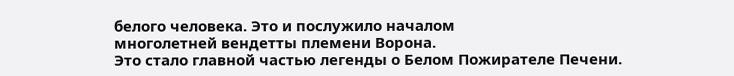белого человека. Это и послужило началом
многолетней вендетты племени Ворона.
Это стало главной частью легенды о Белом Пожирателе Печени.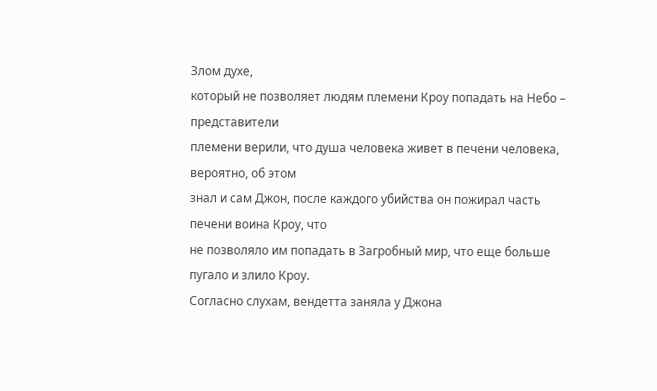Злом духе,
который не позволяет людям племени Кроу попадать на Небо – представители
племени верили, что душа человека живет в печени человека, вероятно, об этом
знал и сам Джон, после каждого убийства он пожирал часть печени воина Кроу, что
не позволяло им попадать в Загробный мир, что еще больше пугало и злило Кроу.
Согласно слухам, вендетта заняла у Джона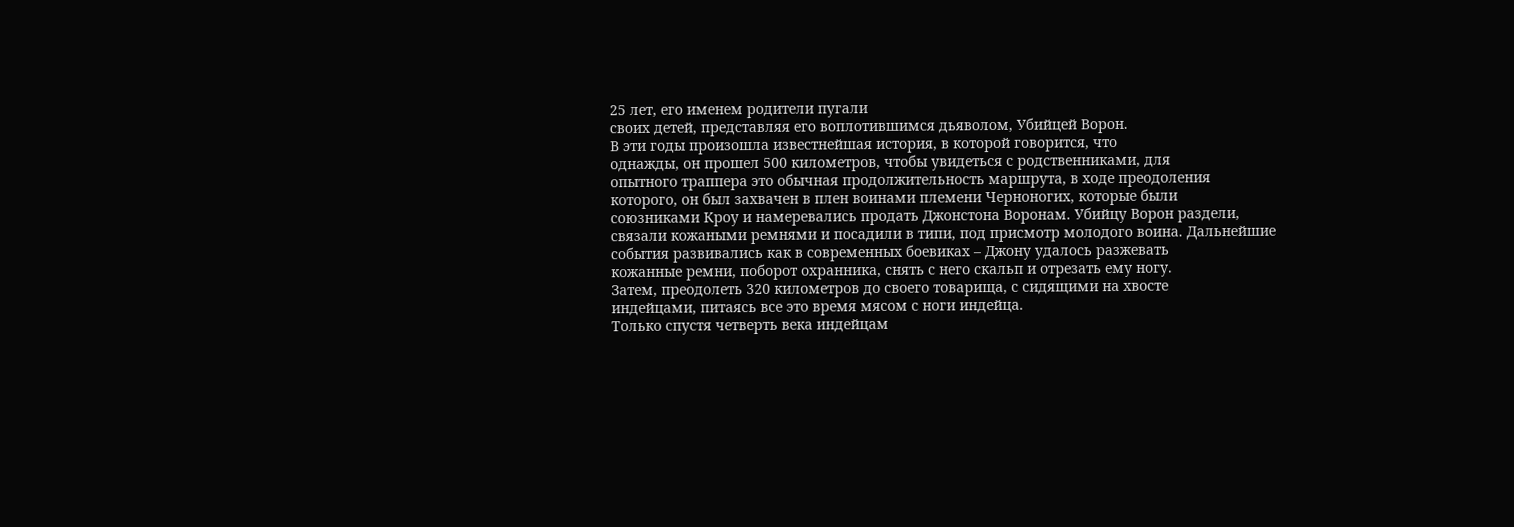25 лет, его именем родители пугали
своих детей, представляя его воплотившимся дьяволом, Убийцей Ворон.
В эти годы произошла известнейшая история, в которой говорится, что
однажды, он прошел 500 километров, чтобы увидеться с родственниками, для
опытного траппера это обычная продолжительность маршрута, в ходе преодоления
которого, он был захвачен в плен воинами племени Черноногих, которые были
союзниками Кроу и намеревались продать Джонстона Воронам. Убийцу Ворон раздели,
связали кожаными ремнями и посадили в типи, под присмотр молодого воина. Дальнейшие
события развивались как в современных боевиках – Джону удалось разжевать
кожанные ремни, поборот охранника, снять с него скальп и отрезать ему ногу.
Затем, преодолеть 320 километров до своего товарища, с сидящими на хвосте
индейцами, питаясь все это время мясом с ноги индейца.
Только спустя четверть века индейцам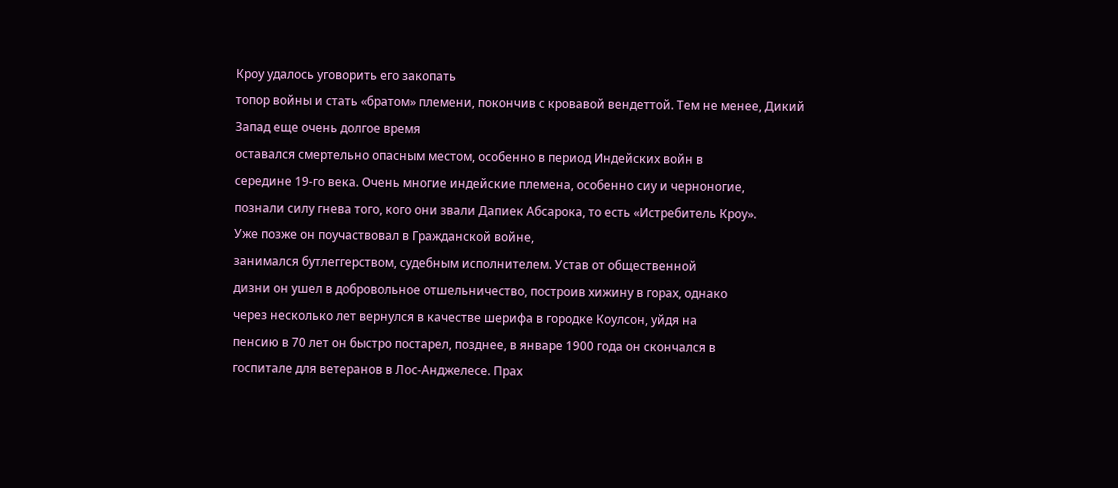Кроу удалось уговорить его закопать
топор войны и стать «братом» племени, покончив с кровавой вендеттой. Тем не менее, Дикий Запад еще очень долгое время
оставался смертельно опасным местом, особенно в период Индейских войн в
середине 19-го века. Очень многие индейские племена, особенно сиу и черноногие,
познали силу гнева того, кого они звали Дапиек Абсарока, то есть «Истребитель Кроу».
Уже позже он поучаствовал в Гражданской войне,
занимался бутлеггерством, судебным исполнителем. Устав от общественной
дизни он ушел в добровольное отшельничество, построив хижину в горах, однако
через несколько лет вернулся в качестве шерифа в городке Коулсон, уйдя на
пенсию в 70 лет он быстро постарел, позднее, в январе 1900 года он скончался в
госпитале для ветеранов в Лос-Анджелесе. Прах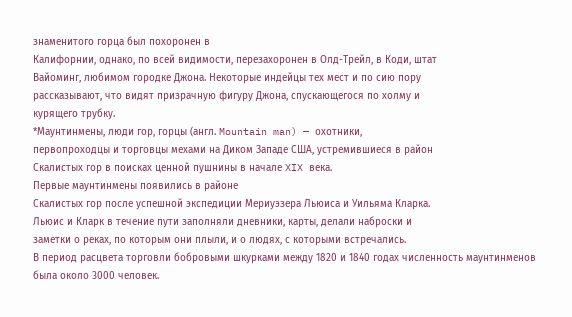знаменитого горца был похоронен в
Калифорнии, однако, по всей видимости, перезахоронен в Олд-Трейл, в Коди, штат
Вайоминг, любимом городке Джона. Некоторые индейцы тех мест и по сию пору
рассказывают, что видят призрачную фигуру Джона, спускающегося по холму и
курящего трубку.
*Маунтинмены, люди гор, горцы (англ. Mountain man) — охотники,
первопроходцы и торговцы мехами на Диком Западе США, устремившиеся в район
Скалистых гор в поисках ценной пушнины в начале XIX века.
Первые маунтинмены появились в районе
Скалистых гор после успешной экспедиции Мериуэзера Льюиса и Уильяма Кларка.
Льюис и Кларк в течение пути заполняли дневники, карты, делали наброски и
заметки о реках, по которым они плыли, и о людях, с которыми встречались.
В период расцвета торговли бобровыми шкурками между 1820 и 1840 годах численность маунтинменов была около 3000 человек.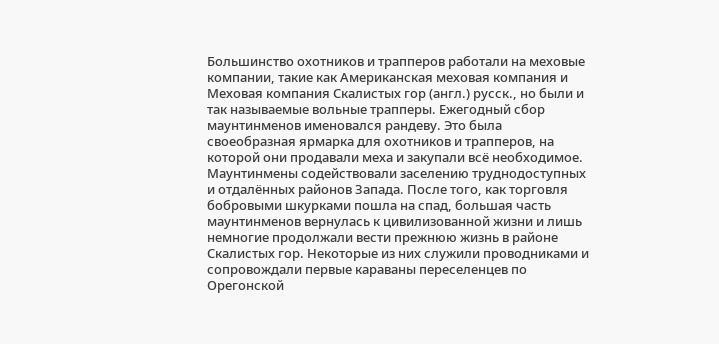Большинство охотников и трапперов работали на меховые компании, такие как Американская меховая компания и Меховая компания Скалистых гор (англ.) русск., но были и так называемые вольные трапперы. Ежегодный сбор маунтинменов именовался рандеву. Это была своеобразная ярмарка для охотников и трапперов, на которой они продавали меха и закупали всё необходимое.
Маунтинмены содействовали заселению труднодоступных и отдалённых районов Запада. После того, как торговля бобровыми шкурками пошла на спад, большая часть маунтинменов вернулась к цивилизованной жизни и лишь немногие продолжали вести прежнюю жизнь в районе Скалистых гор. Некоторые из них служили проводниками и сопровождали первые караваны переселенцев по Орегонской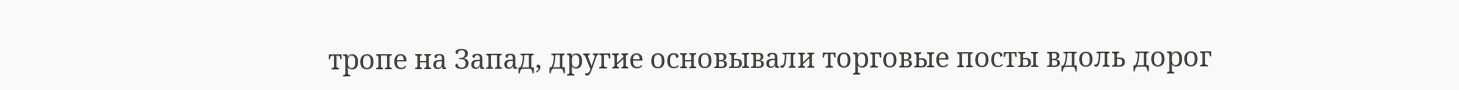тропе на Запад, другие основывали торговые посты вдоль дорог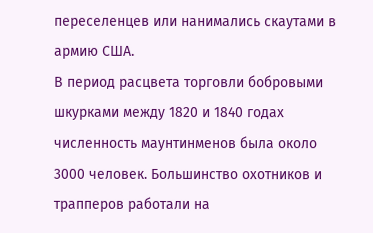переселенцев или нанимались скаутами в армию США.
В период расцвета торговли бобровыми шкурками между 1820 и 1840 годах численность маунтинменов была около 3000 человек. Большинство охотников и трапперов работали на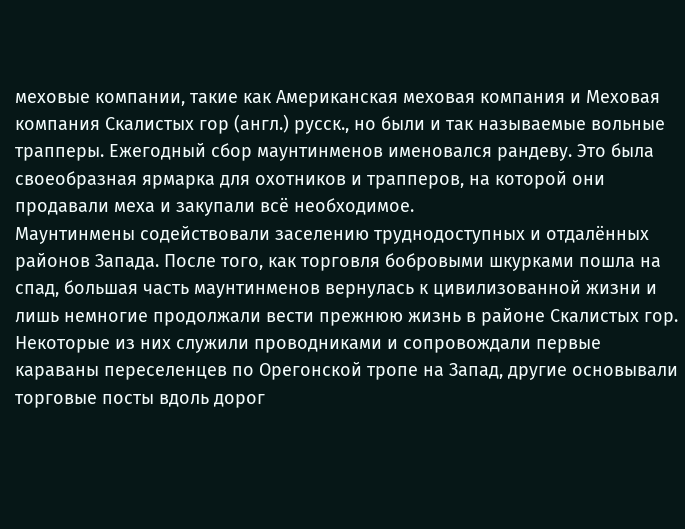меховые компании, такие как Американская меховая компания и Меховая компания Скалистых гор (англ.) русск., но были и так называемые вольные трапперы. Ежегодный сбор маунтинменов именовался рандеву. Это была своеобразная ярмарка для охотников и трапперов, на которой они продавали меха и закупали всё необходимое.
Маунтинмены содействовали заселению труднодоступных и отдалённых районов Запада. После того, как торговля бобровыми шкурками пошла на спад, большая часть маунтинменов вернулась к цивилизованной жизни и лишь немногие продолжали вести прежнюю жизнь в районе Скалистых гор. Некоторые из них служили проводниками и сопровождали первые караваны переселенцев по Орегонской тропе на Запад, другие основывали торговые посты вдоль дорог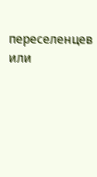переселенцев или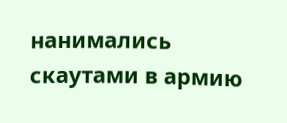нанимались скаутами в армию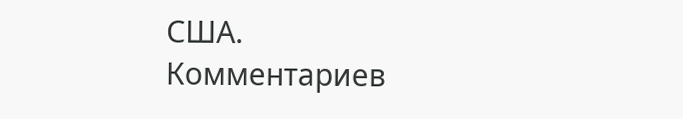США.
Комментариев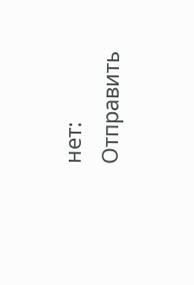нет:
Отправить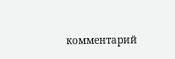комментарий